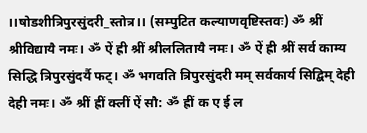।।षोडशीत्रिपुरसुंदरी_स्तोत्र।। (सम्पुटित कल्याणवृष्टिस्तवः) ॐ श्रीं श्रीविद्यायै नमः। ॐ ऐं ह्री श्रीं श्रीललितायै नमः। ॐ ऐं ह्री श्रीं सर्व काम्य सिद्धि त्रिपुरसुंदर्यै फट्। ॐ भगवति त्रिपुरसुंदरी मम् सर्वकार्य सिद्बिम् देही देही नमः। ॐ श्रीं ह्रीं क्लीं ऐं सौ: ॐ ह्रीं क ए ई ल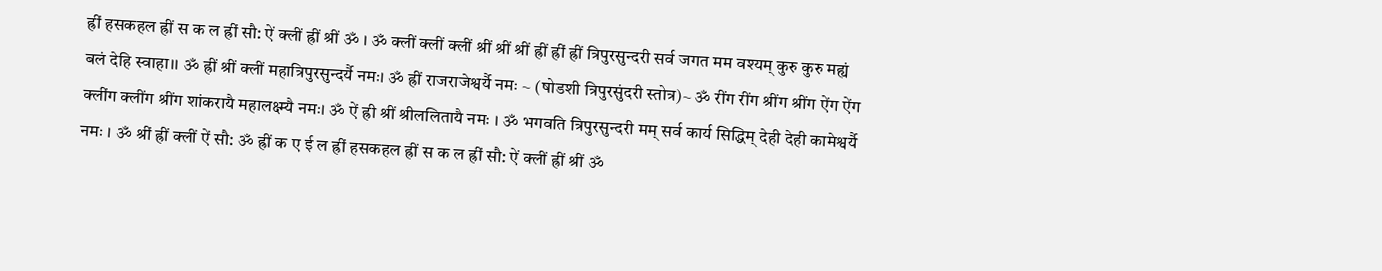ह्रीं हसकहल ह्रीं स क ल ह्रीं सौ: ऐं क्लीं ह्रीं श्रीं ॐ । ॐ क्लीं क्लीं क्लीं श्रीं श्रीं श्रीं ह्रीं ह्रीं ह्रीं त्रिपुरसुन्दरी सर्व जगत मम वश्यम् कुरु कुरु मह्यं बलं देहि स्वाहा।। ॐ ह्रीं श्रीं क्लीं महात्रिपुरसुन्दर्यै नमः। ॐ ह्रीं राजराजेश्वर्यै नमः ~ (षोडशी त्रिपुरसुंदरी स्तोत्र)~ ॐ रींग रींग श्रींग श्रींग ऐंग ऐंग क्लींग क्लींग श्रींग शांकरायै महालक्ष्म्यै नमः। ॐ ऐं ह्री श्रीं श्रीललितायै नमः । ॐ भगवति त्रिपुरसुन्दरी मम् सर्व कार्य सिद्धिम् देही देही कामेश्वर्यै नमः । ॐ श्रीं ह्रीं क्लीं ऐं सौ: ॐ ह्रीं क ए ई ल ह्रीं हसकहल ह्रीं स क ल ह्रीं सौ: ऐं क्लीं ह्रीं श्रीं ॐ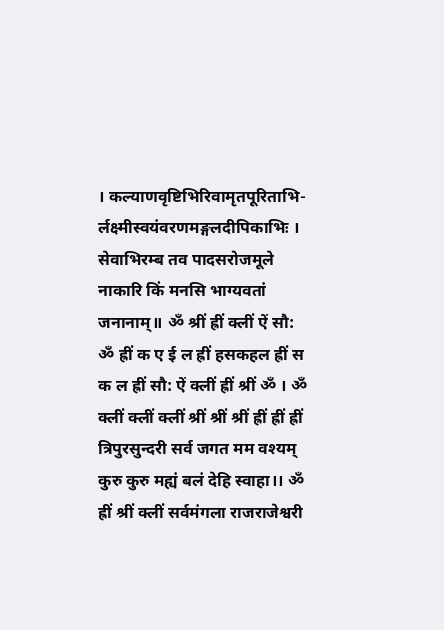। कल्याणवृष्टिभिरिवामृतपूरिताभि- र्लक्ष्मीस्वयंवरणमङ्गलदीपिकाभिः । सेवाभिरम्ब तव पादसरोजमूले नाकारि किं मनसि भाग्यवतां जनानाम्॥ ॐ श्रीं ह्रीं क्लीं ऐं सौ: ॐ ह्रीं क ए ई ल ह्रीं हसकहल ह्रीं स क ल ह्रीं सौ: ऐं क्लीं ह्रीं श्रीं ॐ । ॐ क्लीं क्लीं क्लीं श्रीं श्रीं श्रीं ह्रीं ह्रीं ह्रीं त्रिपुरसुन्दरी सर्व जगत मम वश्यम् कुरु कुरु मह्यं बलं देहि स्वाहा।। ॐ ह्रीं श्रीं क्लीं सर्वमंगला राजराजेश्वरी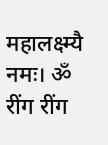महालक्ष्म्यै नमः। ॐ रींग रींग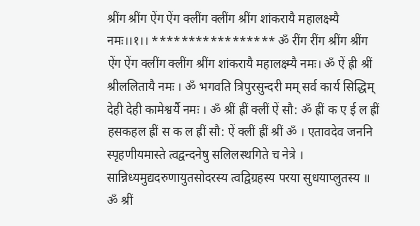श्रींग श्रींग ऐंग ऐंग क्लींग क्लींग श्रींग शांकरायै महालक्ष्म्यै नमः।।१।। ***************** ॐ रींग रींग श्रींग श्रींग ऐंग ऐंग क्लींग क्लींग श्रींग शांकरायै महालक्ष्म्यै नमः। ॐ ऐं ह्री श्रीं श्रीललितायै नमः । ॐ भगवति त्रिपुरसुन्दरी मम् सर्व कार्य सिद्धिम् देही देही कामेश्वर्यै नमः । ॐ श्रीं ह्रीं क्लीं ऐं सौ: ॐ ह्रीं क ए ई ल ह्रीं हसकहल ह्रीं स क ल ह्रीं सौ: ऐं क्लीं ह्रीं श्रीं ॐ । एतावदेव जननि स्पृहणीयमास्ते त्वद्वन्दनेषु सलिलस्थगिते च नेत्रे । सान्निध्यमुद्यदरुणायुतसोदरस्य त्वद्विग्रहस्य परया सुधयाप्लुतस्य ॥ ॐ श्रीं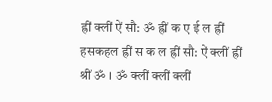ह्रीं क्लीं ऐं सौ: ॐ ह्रीं क ए ई ल ह्रीं हसकहल ह्रीं स क ल ह्रीं सौ: ऐं क्लीं ह्रीं श्रीं ॐ । ॐ क्लीं क्लीं क्लीं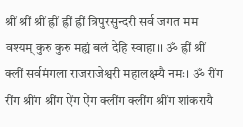श्रीं श्रीं श्रीं ह्रीं ह्रीं ह्रीं त्रिपुरसुन्दरी सर्व जगत मम वश्यम् कुरु कुरु मह्यं बलं देहि स्वाहा।। ॐ ह्रीं श्रीं क्लीं सर्वमंगला राजराजेश्वरी महालक्ष्म्यै नमः। ॐ रींग रींग श्रींग श्रींग ऐंग ऐंग क्लींग क्लींग श्रींग शांकरायै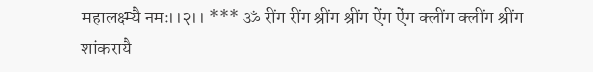महालक्ष्म्यै नमः।।२।। *** ॐ रींग रींग श्रींग श्रींग ऐंग ऐंग क्लींग क्लींग श्रींग शांकरायै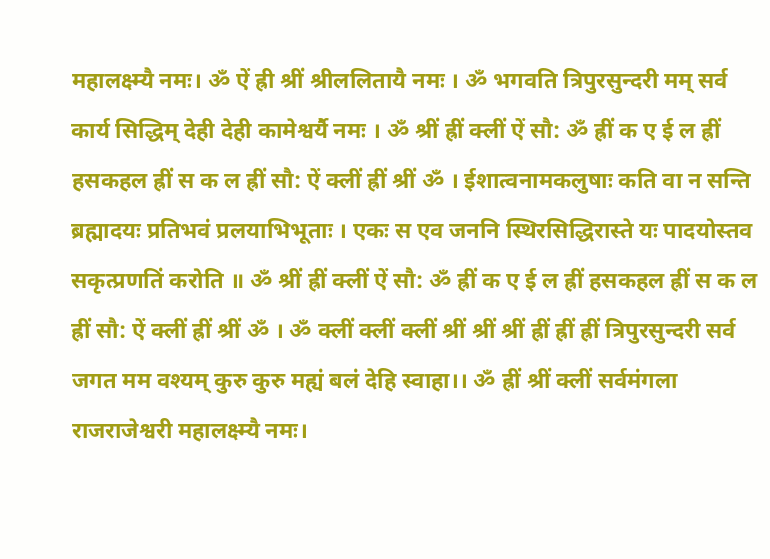महालक्ष्म्यै नमः। ॐ ऐं ह्री श्रीं श्रीललितायै नमः । ॐ भगवति त्रिपुरसुन्दरी मम् सर्व कार्य सिद्धिम् देही देही कामेश्वर्यै नमः । ॐ श्रीं ह्रीं क्लीं ऐं सौ: ॐ ह्रीं क ए ई ल ह्रीं हसकहल ह्रीं स क ल ह्रीं सौ: ऐं क्लीं ह्रीं श्रीं ॐ । ईशात्वनामकलुषाः कति वा न सन्ति ब्रह्मादयः प्रतिभवं प्रलयाभिभूताः । एकः स एव जननि स्थिरसिद्धिरास्ते यः पादयोस्तव सकृत्प्रणतिं करोति ॥ ॐ श्रीं ह्रीं क्लीं ऐं सौ: ॐ ह्रीं क ए ई ल ह्रीं हसकहल ह्रीं स क ल ह्रीं सौ: ऐं क्लीं ह्रीं श्रीं ॐ । ॐ क्लीं क्लीं क्लीं श्रीं श्रीं श्रीं ह्रीं ह्रीं ह्रीं त्रिपुरसुन्दरी सर्व जगत मम वश्यम् कुरु कुरु मह्यं बलं देहि स्वाहा।। ॐ ह्रीं श्रीं क्लीं सर्वमंगला राजराजेश्वरी महालक्ष्म्यै नमः।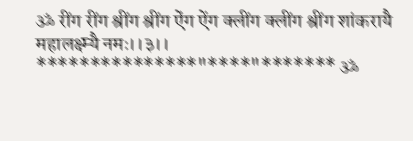ॐ रींग रींग श्रींग श्रींग ऐंग ऐंग क्लींग क्लींग श्रींग शांकरायै महालक्ष्म्यै नमः।।३।। ***************"****"******* ॐ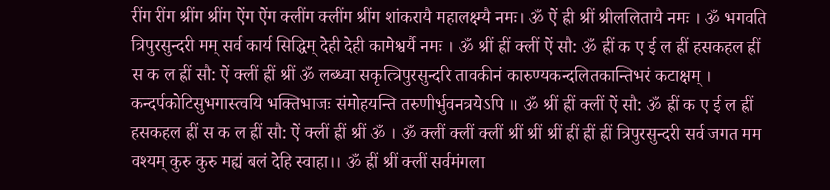रींग रींग श्रींग श्रींग ऐंग ऐंग क्लींग क्लींग श्रींग शांकरायै महालक्ष्म्यै नमः। ॐ ऐं ह्री श्रीं श्रीललितायै नमः । ॐ भगवति त्रिपुरसुन्दरी मम् सर्व कार्य सिद्धिम् देही देही कामेश्वर्यै नमः । ॐ श्रीं ह्रीं क्लीं ऐं सौ: ॐ ह्रीं क ए ई ल ह्रीं हसकहल ह्रीं स क ल ह्रीं सौ: ऐं क्लीं ह्रीं श्रीं ॐ लब्ध्वा सकृत्त्रिपुरसुन्दरि तावकीनं कारुण्यकन्दलितकान्तिभरं कटाक्षम् । कन्दर्पकोटिसुभगास्त्वयि भक्तिभाजः संमोहयन्ति तरुणीर्भुवनत्रयेऽपि ॥ ॐ श्रीं ह्रीं क्लीं ऐं सौ: ॐ ह्रीं क ए ई ल ह्रीं हसकहल ह्रीं स क ल ह्रीं सौ: ऐं क्लीं ह्रीं श्रीं ॐ । ॐ क्लीं क्लीं क्लीं श्रीं श्रीं श्रीं ह्रीं ह्रीं ह्रीं त्रिपुरसुन्दरी सर्व जगत मम वश्यम् कुरु कुरु मह्यं बलं देहि स्वाहा।। ॐ ह्रीं श्रीं क्लीं सर्वमंगला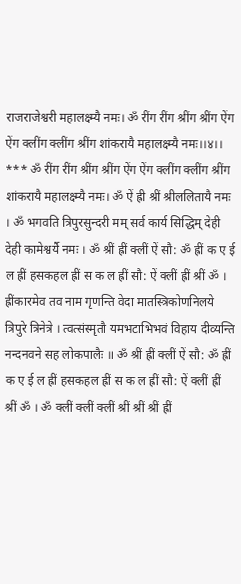राजराजेश्वरी महालक्ष्म्यै नमः। ॐ रींग रींग श्रींग श्रींग ऐंग ऐंग क्लींग क्लींग श्रींग शांकरायै महालक्ष्म्यै नमः।।४।। *** ॐ रींग रींग श्रींग श्रींग ऐंग ऐंग क्लींग क्लींग श्रींग शांकरायै महालक्ष्म्यै नमः। ॐ ऐं ह्री श्रीं श्रीललितायै नमः । ॐ भगवति त्रिपुरसुन्दरी मम् सर्व कार्य सिद्धिम् देही देही कामेश्वर्यै नमः । ॐ श्रीं ह्रीं क्लीं ऐं सौ: ॐ ह्रीं क ए ई ल ह्रीं हसकहल ह्रीं स क ल ह्रीं सौ: ऐं क्लीं ह्रीं श्रीं ॐ । ह्रींकारमेव तव नाम गृणन्ति वेदा मातस्त्रिकोणनिलये त्रिपुरे त्रिनेत्रे । त्वत्संस्मृतौ यमभटाभिभवं विहाय दीव्यन्ति नन्दनवने सह लोकपालैः ॥ ॐ श्रीं ह्रीं क्लीं ऐं सौ: ॐ ह्रीं क ए ई ल ह्रीं हसकहल ह्रीं स क ल ह्रीं सौ: ऐं क्लीं ह्रीं श्रीं ॐ । ॐ क्लीं क्लीं क्लीं श्रीं श्रीं श्रीं ह्रीं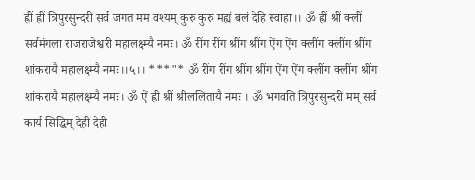ह्रीं ह्रीं त्रिपुरसुन्दरी सर्व जगत मम वश्यम् कुरु कुरु मह्यं बलं देहि स्वाहा।। ॐ ह्रीं श्रीं क्लीं सर्वमंगला राजराजेश्वरी महालक्ष्म्यै नमः। ॐ रींग रींग श्रींग श्रींग ऐंग ऐंग क्लींग क्लींग श्रींग शांकरायै महालक्ष्म्यै नमः।।५।। ***"* ॐ रींग रींग श्रींग श्रींग ऐंग ऐंग क्लींग क्लींग श्रींग शांकरायै महालक्ष्म्यै नमः। ॐ ऐं ह्री श्रीं श्रीललितायै नमः । ॐ भगवति त्रिपुरसुन्दरी मम् सर्व कार्य सिद्धिम् देही देही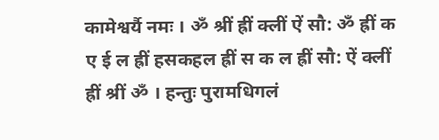कामेश्वर्यै नमः । ॐ श्रीं ह्रीं क्लीं ऐं सौ: ॐ ह्रीं क ए ई ल ह्रीं हसकहल ह्रीं स क ल ह्रीं सौ: ऐं क्लीं ह्रीं श्रीं ॐ । हन्तुः पुरामधिगलं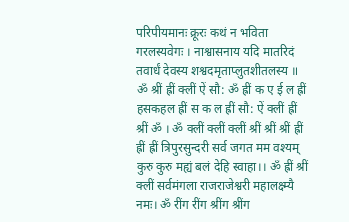परिपीयमानः क्रूरः कथं न भविता गरलस्यवेगः । नाश्वासनाय यदि मातरिदं तवार्धं देवस्य शश्वदमृताप्लुतशीतलस्य ॥ ॐ श्रीं ह्रीं क्लीं ऐं सौ: ॐ ह्रीं क ए ई ल ह्रीं हसकहल ह्रीं स क ल ह्रीं सौ: ऐं क्लीं ह्रीं श्रीं ॐ । ॐ क्लीं क्लीं क्लीं श्रीं श्रीं श्रीं ह्रीं ह्रीं ह्रीं त्रिपुरसुन्दरी सर्व जगत मम वश्यम् कुरु कुरु मह्यं बलं देहि स्वाहा।। ॐ ह्रीं श्रीं क्लीं सर्वमंगला राजराजेश्वरी महालक्ष्म्यै नमः। ॐ रींग रींग श्रींग श्रींग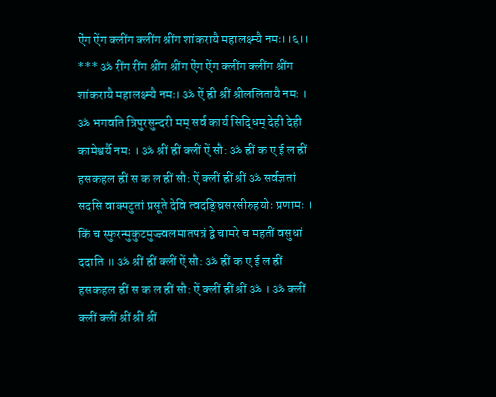ऐंग ऐंग क्लींग क्लींग श्रींग शांकरायै महालक्ष्म्यै नमः।।६।। *** ॐ रींग रींग श्रींग श्रींग ऐंग ऐंग क्लींग क्लींग श्रींग शांकरायै महालक्ष्म्यै नमः। ॐ ऐं ह्री श्रीं श्रीललितायै नमः । ॐ भगवति त्रिपुरसुन्दरी मम् सर्व कार्य सिद्धिम् देही देही कामेश्वर्यै नमः । ॐ श्रीं ह्रीं क्लीं ऐं सौ: ॐ ह्रीं क ए ई ल ह्रीं हसकहल ह्रीं स क ल ह्रीं सौ: ऐं क्लीं ह्रीं श्रीं ॐ सर्वज्ञतां सदसि वाक्पटुतां प्रसूते देवि त्वदङ्घ्रिसरसीरुहयोः प्रणामः । किं च स्फुरन्मुकुटमुज्ज्वलमातपत्रं द्वे चामरे च महतीं वसुधां ददाति ॥ ॐ श्रीं ह्रीं क्लीं ऐं सौ: ॐ ह्रीं क ए ई ल ह्रीं हसकहल ह्रीं स क ल ह्रीं सौ: ऐं क्लीं ह्रीं श्रीं ॐ । ॐ क्लीं क्लीं क्लीं श्रीं श्रीं श्रीं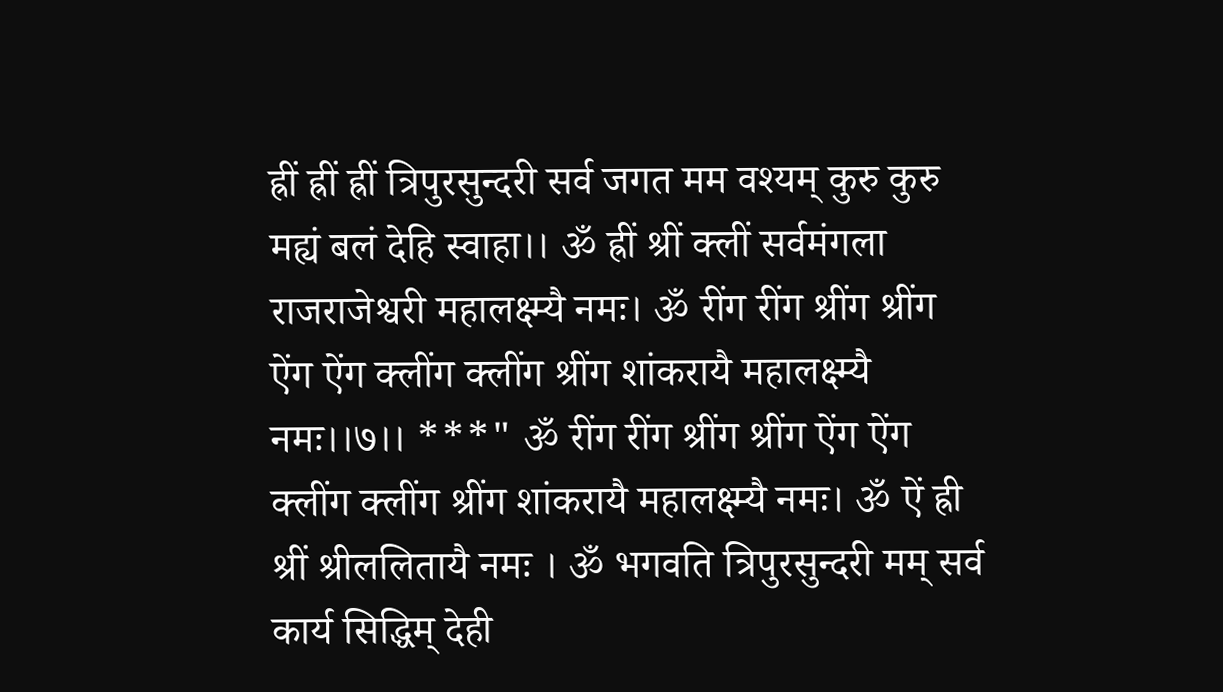ह्रीं ह्रीं ह्रीं त्रिपुरसुन्दरी सर्व जगत मम वश्यम् कुरु कुरु मह्यं बलं देहि स्वाहा।। ॐ ह्रीं श्रीं क्लीं सर्वमंगला राजराजेश्वरी महालक्ष्म्यै नमः। ॐ रींग रींग श्रींग श्रींग ऐंग ऐंग क्लींग क्लींग श्रींग शांकरायै महालक्ष्म्यै नमः।।७।। ***" ॐ रींग रींग श्रींग श्रींग ऐंग ऐंग क्लींग क्लींग श्रींग शांकरायै महालक्ष्म्यै नमः। ॐ ऐं ह्री श्रीं श्रीललितायै नमः । ॐ भगवति त्रिपुरसुन्दरी मम् सर्व कार्य सिद्धिम् देही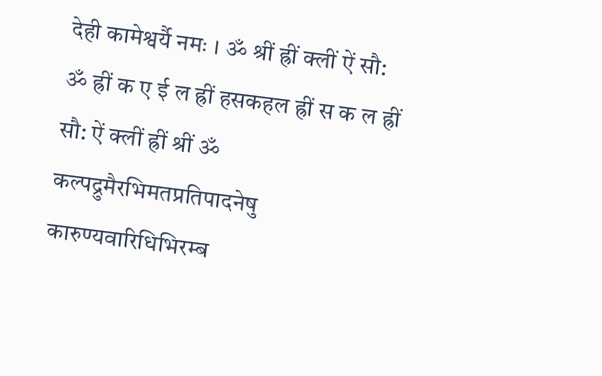देही कामेश्वर्यै नमः । ॐ श्रीं ह्रीं क्लीं ऐं सौ: ॐ ह्रीं क ए ई ल ह्रीं हसकहल ह्रीं स क ल ह्रीं सौ: ऐं क्लीं ह्रीं श्रीं ॐ कल्पद्रुमैरभिमतप्रतिपादनेषु कारुण्यवारिधिभिरम्ब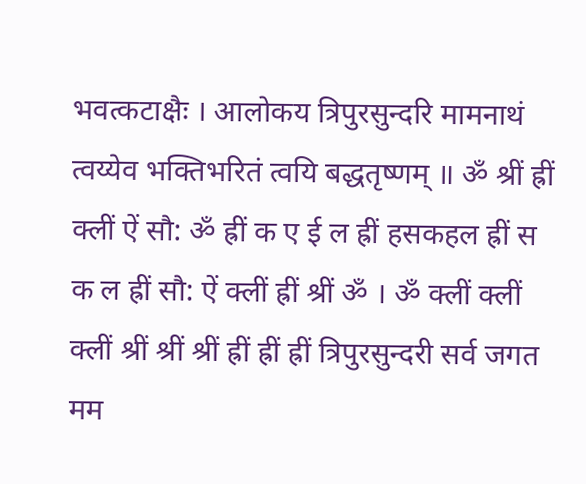भवत्कटाक्षैः । आलोकय त्रिपुरसुन्दरि मामनाथं त्वय्येव भक्तिभरितं त्वयि बद्धतृष्णम् ॥ ॐ श्रीं ह्रीं क्लीं ऐं सौ: ॐ ह्रीं क ए ई ल ह्रीं हसकहल ह्रीं स क ल ह्रीं सौ: ऐं क्लीं ह्रीं श्रीं ॐ । ॐ क्लीं क्लीं क्लीं श्रीं श्रीं श्रीं ह्रीं ह्रीं ह्रीं त्रिपुरसुन्दरी सर्व जगत मम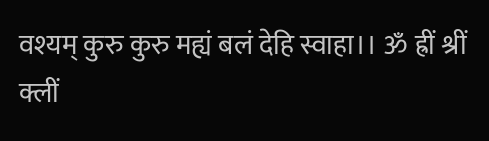वश्यम् कुरु कुरु मह्यं बलं देहि स्वाहा।। ॐ ह्रीं श्रीं क्लीं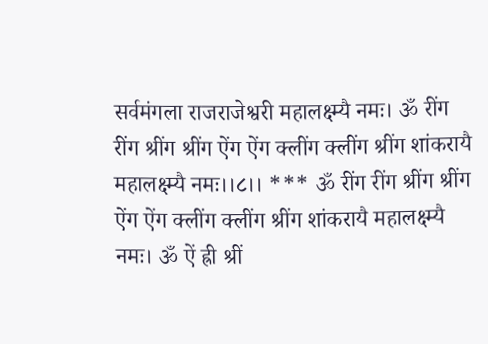सर्वमंगला राजराजेश्वरी महालक्ष्म्यै नमः। ॐ रींग रींग श्रींग श्रींग ऐंग ऐंग क्लींग क्लींग श्रींग शांकरायै महालक्ष्म्यै नमः।।८।। *** ॐ रींग रींग श्रींग श्रींग ऐंग ऐंग क्लींग क्लींग श्रींग शांकरायै महालक्ष्म्यै नमः। ॐ ऐं ह्री श्रीं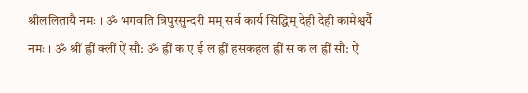श्रीललितायै नमः । ॐ भगवति त्रिपुरसुन्दरी मम् सर्व कार्य सिद्धिम् देही देही कामेश्वर्यै नमः । ॐ श्रीं ह्रीं क्लीं ऐं सौ: ॐ ह्रीं क ए ई ल ह्रीं हसकहल ह्रीं स क ल ह्रीं सौ: ऐं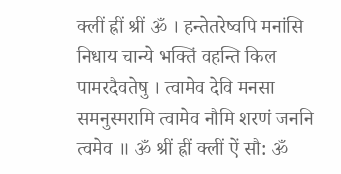क्लीं ह्रीं श्रीं ॐ । हन्तेतरेष्वपि मनांसि निधाय चान्ये भक्तिं वहन्ति किल पामरदैवतेषु । त्वामेव देवि मनसा समनुस्मरामि त्वामेव नौमि शरणं जननि त्वमेव ॥ ॐ श्रीं ह्रीं क्लीं ऐं सौ: ॐ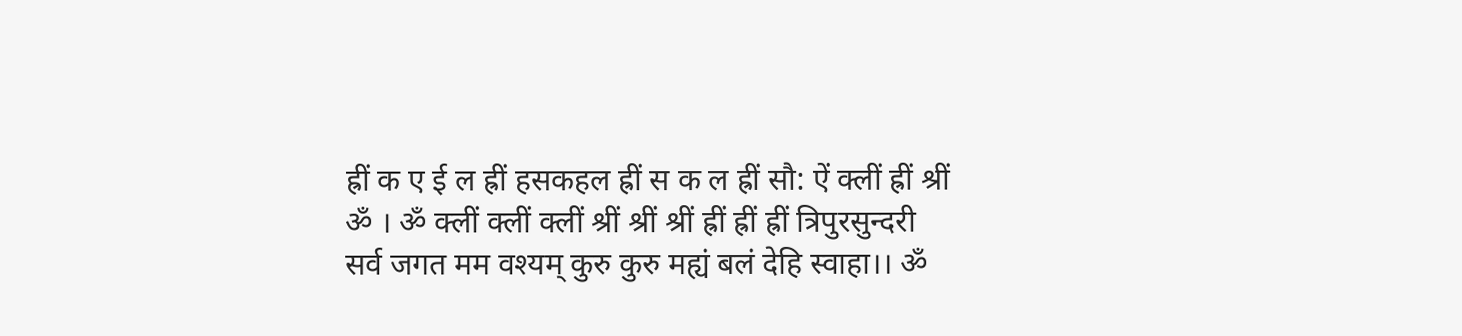ह्रीं क ए ई ल ह्रीं हसकहल ह्रीं स क ल ह्रीं सौ: ऐं क्लीं ह्रीं श्रीं ॐ । ॐ क्लीं क्लीं क्लीं श्रीं श्रीं श्रीं ह्रीं ह्रीं ह्रीं त्रिपुरसुन्दरी सर्व जगत मम वश्यम् कुरु कुरु मह्यं बलं देहि स्वाहा।। ॐ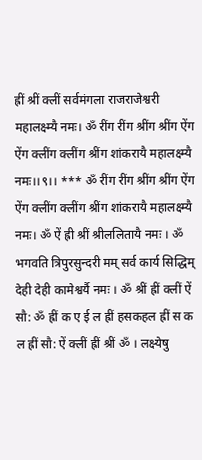ह्रीं श्रीं क्लीं सर्वमंगला राजराजेश्वरी महालक्ष्म्यै नमः। ॐ रींग रींग श्रींग श्रींग ऐंग ऐंग क्लींग क्लींग श्रींग शांकरायै महालक्ष्म्यै नमः।।९।। *** ॐ रींग रींग श्रींग श्रींग ऐंग ऐंग क्लींग क्लींग श्रींग शांकरायै महालक्ष्म्यै नमः। ॐ ऐं ह्री श्रीं श्रीललितायै नमः । ॐ भगवति त्रिपुरसुन्दरी मम् सर्व कार्य सिद्धिम् देही देही कामेश्वर्यै नमः । ॐ श्रीं ह्रीं क्लीं ऐं सौ: ॐ ह्रीं क ए ई ल ह्रीं हसकहल ह्रीं स क ल ह्रीं सौ: ऐं क्लीं ह्रीं श्रीं ॐ । लक्ष्येषु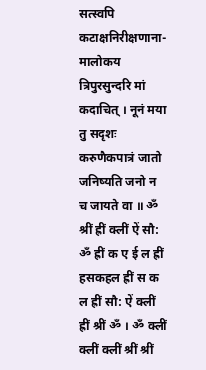सत्स्वपि कटाक्षनिरीक्षणाना- मालोकय त्रिपुरसुन्दरि मां कदाचित् । नूनं मया तु सदृशः करुणैकपात्रं जातो जनिष्यति जनो न च जायते वा ॥ ॐ श्रीं ह्रीं क्लीं ऐं सौ: ॐ ह्रीं क ए ई ल ह्रीं हसकहल ह्रीं स क ल ह्रीं सौ: ऐं क्लीं ह्रीं श्रीं ॐ । ॐ क्लीं क्लीं क्लीं श्रीं श्रीं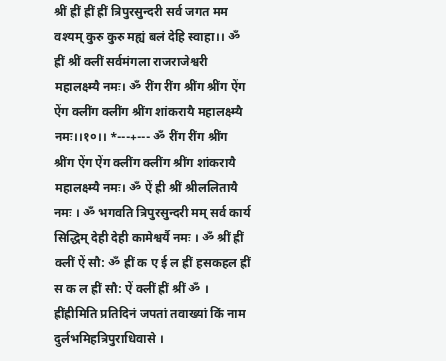श्रीं ह्रीं ह्रीं ह्रीं त्रिपुरसुन्दरी सर्व जगत मम वश्यम् कुरु कुरु मह्यं बलं देहि स्वाहा।। ॐ ह्रीं श्रीं क्लीं सर्वमंगला राजराजेश्वरी महालक्ष्म्यै नमः। ॐ रींग रींग श्रींग श्रींग ऐंग ऐंग क्लींग क्लींग श्रींग शांकरायै महालक्ष्म्यै नमः।।१०।। *---+--- ॐ रींग रींग श्रींग श्रींग ऐंग ऐंग क्लींग क्लींग श्रींग शांकरायै महालक्ष्म्यै नमः। ॐ ऐं ह्री श्रीं श्रीललितायै नमः । ॐ भगवति त्रिपुरसुन्दरी मम् सर्व कार्य सिद्धिम् देही देही कामेश्वर्यै नमः । ॐ श्रीं ह्रीं क्लीं ऐं सौ: ॐ ह्रीं क ए ई ल ह्रीं हसकहल ह्रीं स क ल ह्रीं सौ: ऐं क्लीं ह्रीं श्रीं ॐ । ह्रींह्रीमिति प्रतिदिनं जपतां तवाख्यां किं नाम दुर्लभमिहत्रिपुराधिवासे ।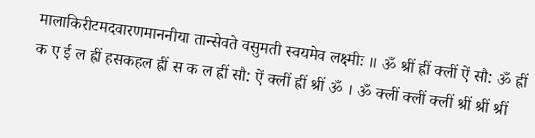मालाकिरीटमदवारणमाननीया तान्सेवते वसुमती स्वयमेव लक्ष्मीः ॥ ॐ श्रीं ह्रीं क्लीं ऐं सौ: ॐ ह्रीं क ए ई ल ह्रीं हसकहल ह्रीं स क ल ह्रीं सौ: ऐं क्लीं ह्रीं श्रीं ॐ । ॐ क्लीं क्लीं क्लीं श्रीं श्रीं श्रीं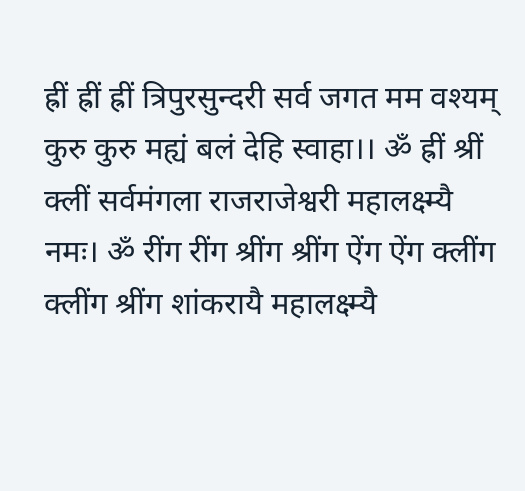ह्रीं ह्रीं ह्रीं त्रिपुरसुन्दरी सर्व जगत मम वश्यम् कुरु कुरु मह्यं बलं देहि स्वाहा।। ॐ ह्रीं श्रीं क्लीं सर्वमंगला राजराजेश्वरी महालक्ष्म्यै नमः। ॐ रींग रींग श्रींग श्रींग ऐंग ऐंग क्लींग क्लींग श्रींग शांकरायै महालक्ष्म्यै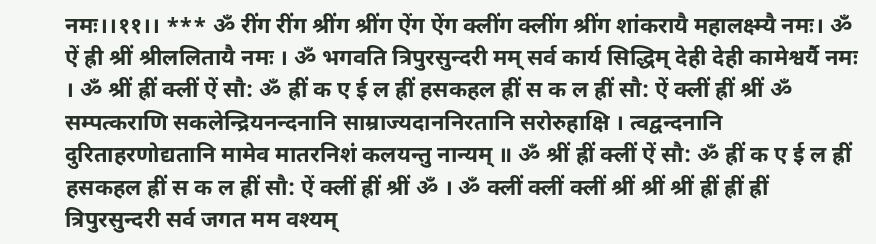नमः।।११।। *** ॐ रींग रींग श्रींग श्रींग ऐंग ऐंग क्लींग क्लींग श्रींग शांकरायै महालक्ष्म्यै नमः। ॐ ऐं ह्री श्रीं श्रीललितायै नमः । ॐ भगवति त्रिपुरसुन्दरी मम् सर्व कार्य सिद्धिम् देही देही कामेश्वर्यै नमः । ॐ श्रीं ह्रीं क्लीं ऐं सौ: ॐ ह्रीं क ए ई ल ह्रीं हसकहल ह्रीं स क ल ह्रीं सौ: ऐं क्लीं ह्रीं श्रीं ॐ सम्पत्कराणि सकलेन्द्रियनन्दनानि साम्राज्यदाननिरतानि सरोरुहाक्षि । त्वद्वन्दनानि दुरिताहरणोद्यतानि मामेव मातरनिशं कलयन्तु नान्यम् ॥ ॐ श्रीं ह्रीं क्लीं ऐं सौ: ॐ ह्रीं क ए ई ल ह्रीं हसकहल ह्रीं स क ल ह्रीं सौ: ऐं क्लीं ह्रीं श्रीं ॐ । ॐ क्लीं क्लीं क्लीं श्रीं श्रीं श्रीं ह्रीं ह्रीं ह्रीं त्रिपुरसुन्दरी सर्व जगत मम वश्यम्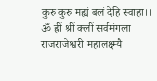कुरु कुरु मह्यं बलं देहि स्वाहा।। ॐ ह्रीं श्रीं क्लीं सर्वमंगला राजराजेश्वरी महालक्ष्म्यै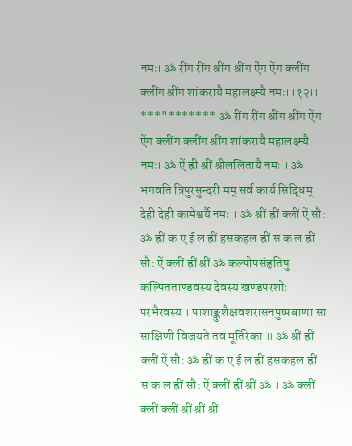नमः। ॐ रींग रींग श्रींग श्रींग ऐंग ऐंग क्लींग क्लींग श्रींग शांकरायै महालक्ष्म्यै नमः।।१२।। ***"******* ॐ रींग रींग श्रींग श्रींग ऐंग ऐंग क्लींग क्लींग श्रींग शांकरायै महालक्ष्म्यै नमः। ॐ ऐं ह्री श्रीं श्रीललितायै नमः । ॐ भगवति त्रिपुरसुन्दरी मम् सर्व कार्य सिद्धिम् देही देही कामेश्वर्यै नमः । ॐ श्रीं ह्रीं क्लीं ऐं सौ: ॐ ह्रीं क ए ई ल ह्रीं हसकहल ह्रीं स क ल ह्रीं सौ: ऐं क्लीं ह्रीं श्रीं ॐ कल्पोपसंहृतिषु कल्पितताण्डवस्य देवस्य खण्डपरशोः परभैरवस्य । पाशाङ्कुशैक्षवशरासनपुष्पबाणा सा साक्षिणी विजयते तव मूर्तिरेका ॥ ॐ श्रीं ह्रीं क्लीं ऐं सौ: ॐ ह्रीं क ए ई ल ह्रीं हसकहल ह्रीं स क ल ह्रीं सौ: ऐं क्लीं ह्रीं श्रीं ॐ । ॐ क्लीं क्लीं क्लीं श्रीं श्रीं श्रीं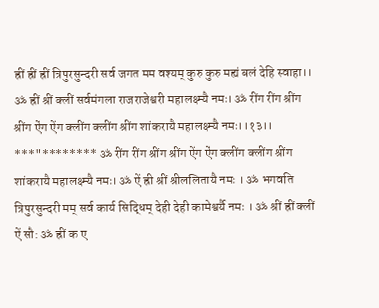ह्रीं ह्रीं ह्रीं त्रिपुरसुन्दरी सर्व जगत मम वश्यम् कुरु कुरु मह्यं बलं देहि स्वाहा।। ॐ ह्रीं श्रीं क्लीं सर्वमंगला राजराजेश्वरी महालक्ष्म्यै नमः। ॐ रींग रींग श्रींग श्रींग ऐंग ऐंग क्लींग क्लींग श्रींग शांकरायै महालक्ष्म्यै नमः।।१३।। ***"******** ॐ रींग रींग श्रींग श्रींग ऐंग ऐंग क्लींग क्लींग श्रींग शांकरायै महालक्ष्म्यै नमः। ॐ ऐं ह्री श्रीं श्रीललितायै नमः । ॐ भगवति त्रिपुरसुन्दरी मम् सर्व कार्य सिद्धिम् देही देही कामेश्वर्यै नमः । ॐ श्रीं ह्रीं क्लीं ऐं सौ: ॐ ह्रीं क ए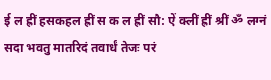ई ल ह्रीं हसकहल ह्रीं स क ल ह्रीं सौ: ऐं क्लीं ह्रीं श्रीं ॐ लग्नं सदा भवतु मातरिदं तवार्धं तेजः परं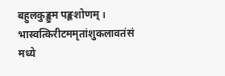बहुलकुङ्कुम पङ्कशोणम् । भास्वत्किरीटममृतांशुकलावतंसं मध्ये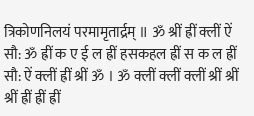त्रिकोणनिलयं परमामृतार्द्रम् ॥ ॐ श्रीं ह्रीं क्लीं ऐं सौ: ॐ ह्रीं क ए ई ल ह्रीं हसकहल ह्रीं स क ल ह्रीं सौ: ऐं क्लीं ह्रीं श्रीं ॐ । ॐ क्लीं क्लीं क्लीं श्रीं श्रीं श्रीं ह्रीं ह्रीं ह्रीं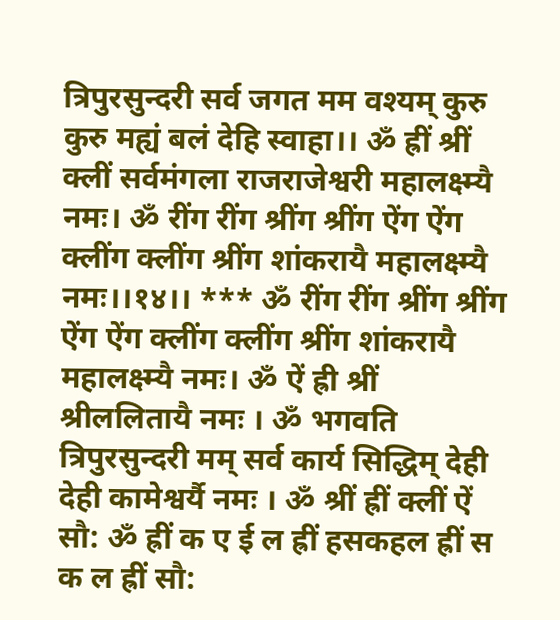त्रिपुरसुन्दरी सर्व जगत मम वश्यम् कुरु कुरु मह्यं बलं देहि स्वाहा।। ॐ ह्रीं श्रीं क्लीं सर्वमंगला राजराजेश्वरी महालक्ष्म्यै नमः। ॐ रींग रींग श्रींग श्रींग ऐंग ऐंग क्लींग क्लींग श्रींग शांकरायै महालक्ष्म्यै नमः।।१४।। *** ॐ रींग रींग श्रींग श्रींग ऐंग ऐंग क्लींग क्लींग श्रींग शांकरायै महालक्ष्म्यै नमः। ॐ ऐं ह्री श्रीं श्रीललितायै नमः । ॐ भगवति त्रिपुरसुन्दरी मम् सर्व कार्य सिद्धिम् देही देही कामेश्वर्यै नमः । ॐ श्रीं ह्रीं क्लीं ऐं सौ: ॐ ह्रीं क ए ई ल ह्रीं हसकहल ह्रीं स क ल ह्रीं सौ: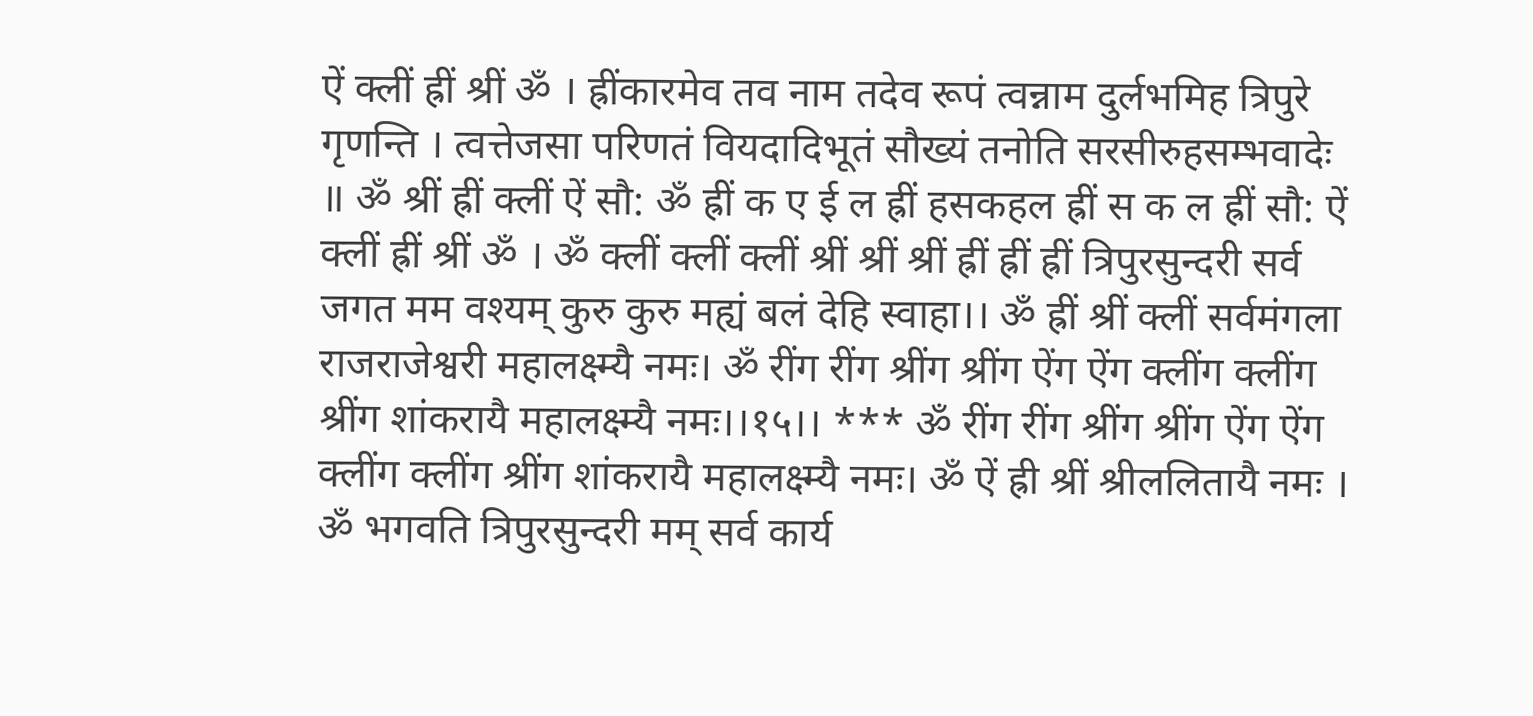ऐं क्लीं ह्रीं श्रीं ॐ । ह्रींकारमेव तव नाम तदेव रूपं त्वन्नाम दुर्लभमिह त्रिपुरे गृणन्ति । त्वत्तेजसा परिणतं वियदादिभूतं सौख्यं तनोति सरसीरुहसम्भवादेः ॥ ॐ श्रीं ह्रीं क्लीं ऐं सौ: ॐ ह्रीं क ए ई ल ह्रीं हसकहल ह्रीं स क ल ह्रीं सौ: ऐं क्लीं ह्रीं श्रीं ॐ । ॐ क्लीं क्लीं क्लीं श्रीं श्रीं श्रीं ह्रीं ह्रीं ह्रीं त्रिपुरसुन्दरी सर्व जगत मम वश्यम् कुरु कुरु मह्यं बलं देहि स्वाहा।। ॐ ह्रीं श्रीं क्लीं सर्वमंगला राजराजेश्वरी महालक्ष्म्यै नमः। ॐ रींग रींग श्रींग श्रींग ऐंग ऐंग क्लींग क्लींग श्रींग शांकरायै महालक्ष्म्यै नमः।।१५।। *** ॐ रींग रींग श्रींग श्रींग ऐंग ऐंग क्लींग क्लींग श्रींग शांकरायै महालक्ष्म्यै नमः। ॐ ऐं ह्री श्रीं श्रीललितायै नमः । ॐ भगवति त्रिपुरसुन्दरी मम् सर्व कार्य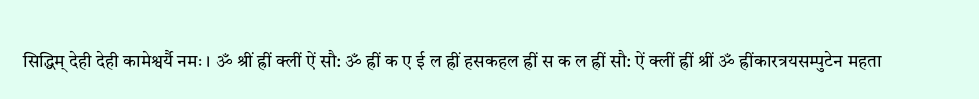सिद्धिम् देही देही कामेश्वर्यै नमः । ॐ श्रीं ह्रीं क्लीं ऐं सौ: ॐ ह्रीं क ए ई ल ह्रीं हसकहल ह्रीं स क ल ह्रीं सौ: ऐं क्लीं ह्रीं श्रीं ॐ ह्रींकारत्रयसम्पुटेन महता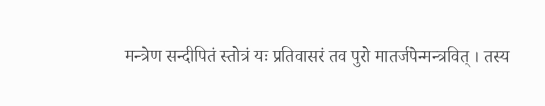मन्त्रेण सन्दीपितं स्तोत्रं यः प्रतिवासरं तव पुरो मातर्जपेन्मन्त्रवित् । तस्य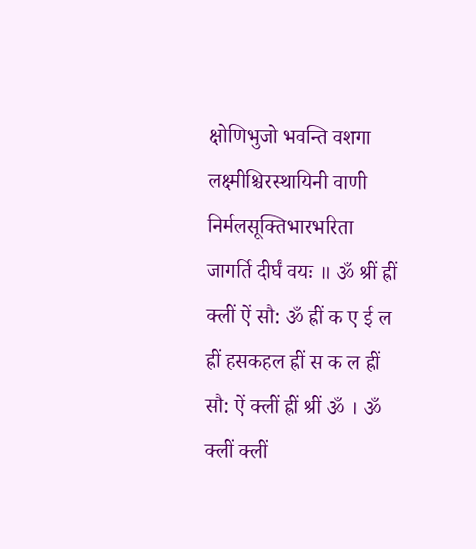क्षोणिभुजो भवन्ति वशगा लक्ष्मीश्चिरस्थायिनी वाणी निर्मलसूक्तिभारभरिता जागर्ति दीर्घं वयः ॥ ॐ श्रीं ह्रीं क्लीं ऐं सौ: ॐ ह्रीं क ए ई ल ह्रीं हसकहल ह्रीं स क ल ह्रीं सौ: ऐं क्लीं ह्रीं श्रीं ॐ । ॐ क्लीं क्लीं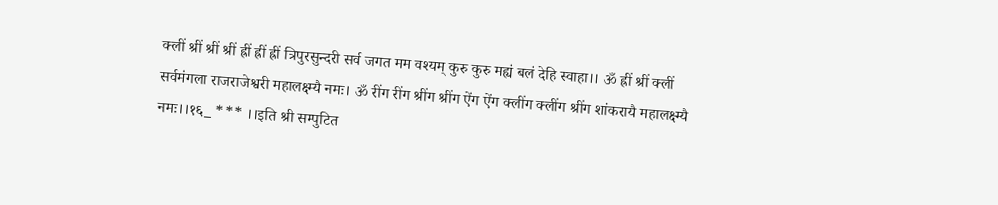क्लीं श्रीं श्रीं श्रीं ह्रीं ह्रीं ह्रीं त्रिपुरसुन्दरी सर्व जगत मम वश्यम् कुरु कुरु मह्यं बलं देहि स्वाहा।। ॐ ह्रीं श्रीं क्लीं सर्वमंगला राजराजेश्वरी महालक्ष्म्यै नमः। ॐ रींग रींग श्रींग श्रींग ऐंग ऐंग क्लींग क्लींग श्रींग शांकरायै महालक्ष्म्यै नमः।।१६_ *** ।।इति श्री सम्पुटित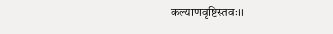कल्याणवृष्टिस्तवः।।